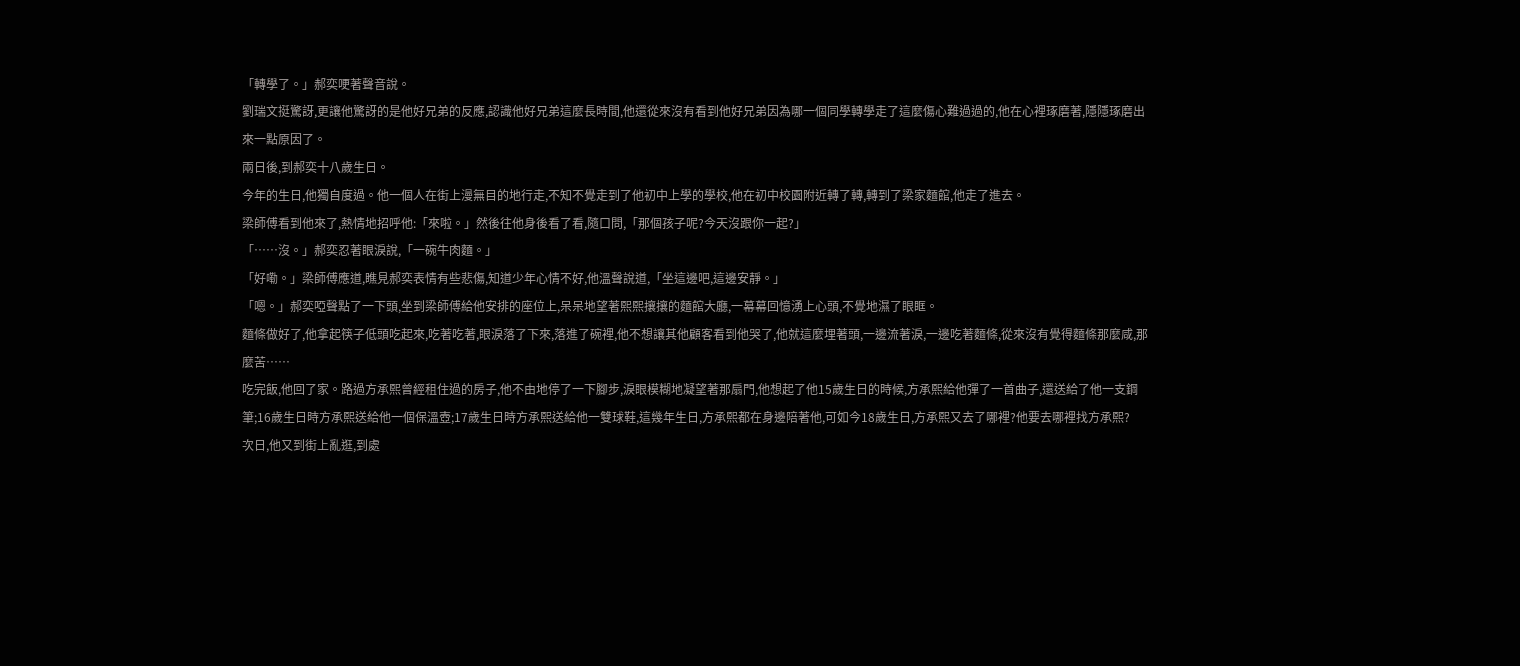「轉學了。」郝奕哽著聲音說。
劉瑞文挺驚訝,更讓他驚訝的是他好兄弟的反應,認識他好兄弟這麼長時間,他還從來沒有看到他好兄弟因為哪一個同學轉學走了這麼傷心難過過的,他在心裡琢磨著,隱隱琢磨出來一點原因了。
兩日後,到郝奕十八歲生日。
今年的生日,他獨自度過。他一個人在街上漫無目的地行走,不知不覺走到了他初中上學的學校,他在初中校園附近轉了轉,轉到了梁家麵館,他走了進去。
梁師傅看到他來了,熱情地招呼他:「來啦。」然後往他身後看了看,隨口問,「那個孩子呢?今天沒跟你一起?」
「……沒。」郝奕忍著眼淚說,「一碗牛肉麵。」
「好嘞。」梁師傅應道,瞧見郝奕表情有些悲傷,知道少年心情不好,他溫聲說道,「坐這邊吧,這邊安靜。」
「嗯。」郝奕啞聲點了一下頭,坐到梁師傅給他安排的座位上,呆呆地望著熙熙攘攘的麵館大廳,一幕幕回憶湧上心頭,不覺地濕了眼眶。
麵條做好了,他拿起筷子低頭吃起來,吃著吃著,眼淚落了下來,落進了碗裡,他不想讓其他顧客看到他哭了,他就這麼埋著頭,一邊流著淚,一邊吃著麵條,從來沒有覺得麵條那麼咸,那麼苦……
吃完飯,他回了家。路過方承熙曾經租住過的房子,他不由地停了一下腳步,淚眼模糊地凝望著那扇門,他想起了他15歲生日的時候,方承熙給他彈了一首曲子,還送給了他一支鋼筆;16歲生日時方承熙送給他一個保溫壺;17歲生日時方承熙送給他一雙球鞋,這幾年生日,方承熙都在身邊陪著他,可如今18歲生日,方承熙又去了哪裡?他要去哪裡找方承熙?
次日,他又到街上亂逛,到處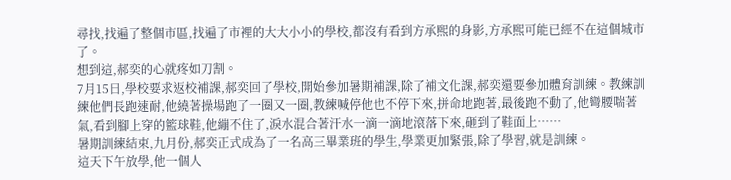尋找,找遍了整個市區,找遍了市裡的大大小小的學校,都沒有看到方承熙的身影,方承熙可能已經不在這個城市了。
想到這,郝奕的心就疼如刀割。
7月15日,學校要求返校補課,郝奕回了學校,開始參加暑期補課,除了補文化課,郝奕還要參加體育訓練。教練訓練他們長跑速耐,他繞著操場跑了一圈又一圈,教練喊停他也不停下來,拼命地跑著,最後跑不動了,他彎腰喘著氣,看到腳上穿的籃球鞋,他繃不住了,淚水混合著汗水一滴一滴地滾落下來,砸到了鞋面上……
暑期訓練結束,九月份,郝奕正式成為了一名高三畢業班的學生,學業更加緊張,除了學習,就是訓練。
這天下午放學,他一個人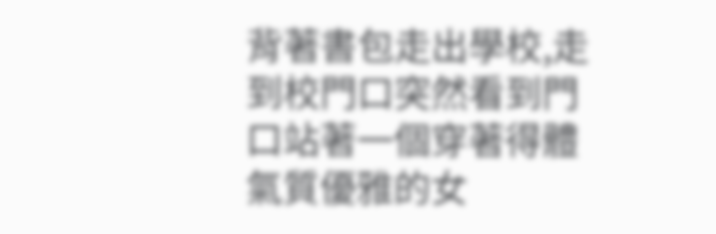背著書包走出學校,走到校門口突然看到門口站著一個穿著得體氣質優雅的女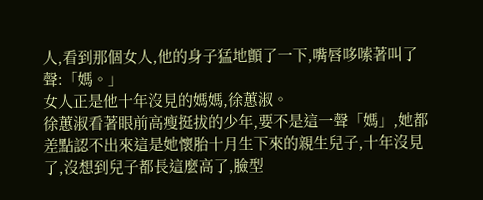人,看到那個女人,他的身子猛地顫了一下,嘴唇哆嗦著叫了聲:「媽。」
女人正是他十年沒見的媽媽,徐蕙淑。
徐蕙淑看著眼前高瘦挺拔的少年,要不是這一聲「媽」,她都差點認不出來這是她懷胎十月生下來的親生兒子,十年沒見了,沒想到兒子都長這麼高了,臉型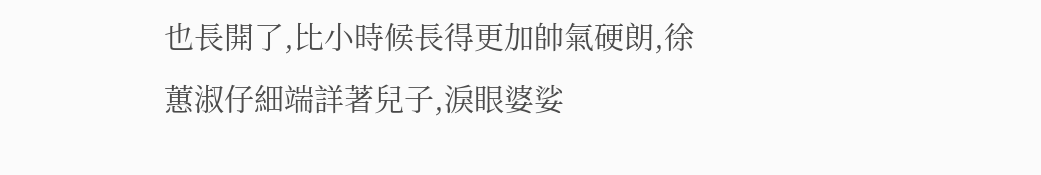也長開了,比小時候長得更加帥氣硬朗,徐蕙淑仔細端詳著兒子,淚眼婆娑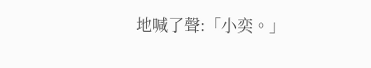地喊了聲:「小奕。」